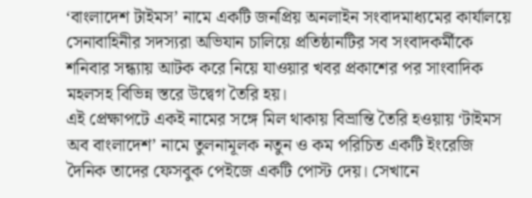‘বাংলাদেশ টাইমস’ নামে একটি জনপ্রিয় অনলাইন সংবাদমাধ্যমের কার্যালয়ে সেনাবাহিনীর সদস্যরা অভিযান চালিয়ে প্রতিষ্ঠানটির সব সংবাদকর্মীকে শনিবার সন্ধ্যায় আটক করে নিয়ে যাওয়ার খবর প্রকাশের পর সাংবাদিক মহলসহ বিভিন্ন স্তরে উদ্বেগ তৈরি হয়।
এই প্রেক্ষাপটে একই নামের সঙ্গে মিল থাকায় বিভ্রান্তি তৈরি হওয়ায় ‘টাইমস অব বাংলাদেশ’ নামে তুলনামূলক নতুন ও কম পরিচিত একটি ইংরেজি দৈনিক তাদের ফেসবুক পেইজে একটি পোস্ট দেয়। সেখানে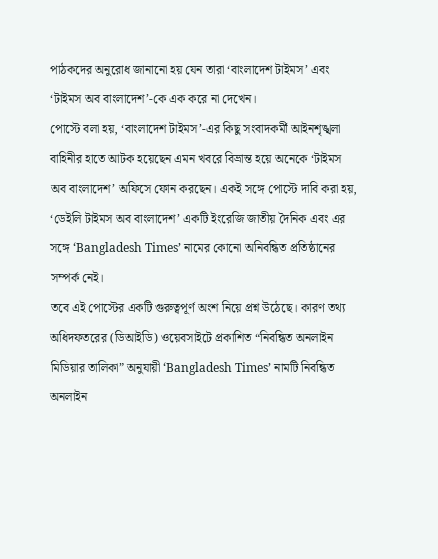পাঠকদের অনুরোধ জানানো হয় যেন তারা ‘বাংলাদেশ টাইমস’ এবং ‘টাইমস অব বাংলাদেশ’-কে এক করে না দেখেন।
পোস্টে বলা হয়, ‘বাংলাদেশ টাইমস’-এর কিছু সংবাদকর্মী আইনশৃঙ্খলা বাহিনীর হাতে আটক হয়েছেন এমন খবরে বিভ্রান্ত হয়ে অনেকে ‘টাইমস অব বাংলাদেশ’ অফিসে ফোন করছেন। একই সঙ্গে পোস্টে দাবি করা হয়, ‘ডেইলি টাইমস অব বাংলাদেশ’ একটি ইংরেজি জাতীয় দৈনিক এবং এর সঙ্গে ‘Bangladesh Times’ নামের কোনো অনিবন্ধিত প্রতিষ্ঠানের সম্পর্ক নেই।
তবে এই পোস্টের একটি গুরুত্বপূর্ণ অংশ নিয়ে প্রশ্ন উঠেছে। কারণ তথ্য অধিদফতরের (ডিআইডি) ওয়েবসাইটে প্রকাশিত “নিবন্ধিত অনলাইন মিডিয়ার তালিকা” অনুযায়ী ‘Bangladesh Times’ নামটি নিবন্ধিত অনলাইন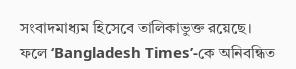সংবাদমাধ্যম হিসেবে তালিকাভুক্ত রয়েছে।
ফলে ‘Bangladesh Times’-কে অনিবন্ধিত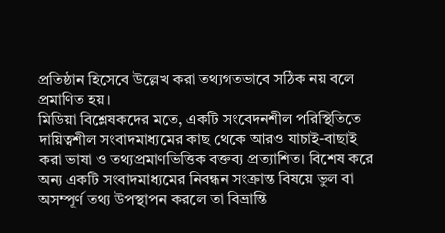প্রতিষ্ঠান হিসেবে উল্লেখ করা তথ্যগতভাবে সঠিক নয় বলে প্রমাণিত হয়।
মিডিয়া বিশ্লেষকদের মতে, একটি সংবেদনশীল পরিস্থিতিতে দায়িত্বশীল সংবাদমাধ্যমের কাছ থেকে আরও যাচাই-বাছাই করা ভাষা ও তথ্যপ্রমাণভিত্তিক বক্তব্য প্রত্যাশিত। বিশেষ করে অন্য একটি সংবাদমাধ্যমের নিবন্ধন সংক্রান্ত বিষয়ে ভুল বা অসম্পূর্ণ তথ্য উপস্থাপন করলে তা বিভ্রান্তি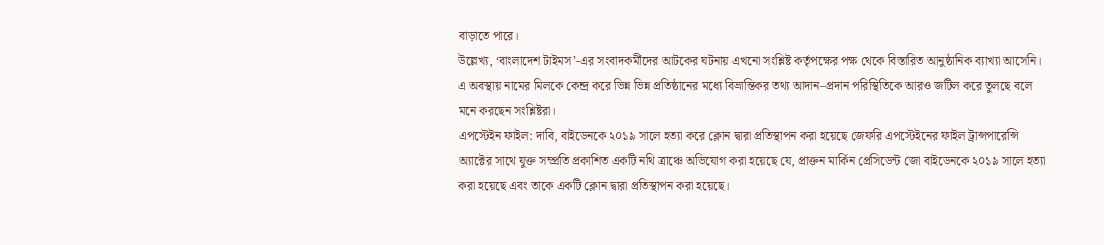বাড়াতে পারে।
উল্লেখ্য, ‘বাংলাদেশ টাইমস’-এর সংবাদকর্মীদের আটকের ঘটনায় এখনো সংশ্লিষ্ট কর্তৃপক্ষের পক্ষ থেকে বিস্তারিত আনুষ্ঠানিক ব্যাখ্যা আসেনি। এ অবস্থায় নামের মিলকে কেন্দ্র করে ভিন্ন ভিন্ন প্রতিষ্ঠানের মধ্যে বিভ্রান্তিকর তথ্য আদান–প্রদান পরিস্থিতিকে আরও জটিল করে তুলছে বলে মনে করছেন সংশ্লিষ্টরা।
এপস্টেইন ফাইল: দাবি, বাইডেনকে ২০১৯ সালে হত্যা করে ক্লোন দ্বারা প্রতিস্থাপন করা হয়েছে জেফরি এপস্টেইনের ফাইল ট্রান্সপারেন্সি অ্যাক্টের সাথে যুক্ত সম্প্রতি প্রকাশিত একটি নথি ত্রাঞ্চে অভিযোগ করা হয়েছে যে, প্রাক্তন মার্কিন প্রেসিডেন্ট জো বাইডেনকে ২০১৯ সালে হত্যা করা হয়েছে এবং তাকে একটি ক্লোন দ্বারা প্রতিস্থাপন করা হয়েছে।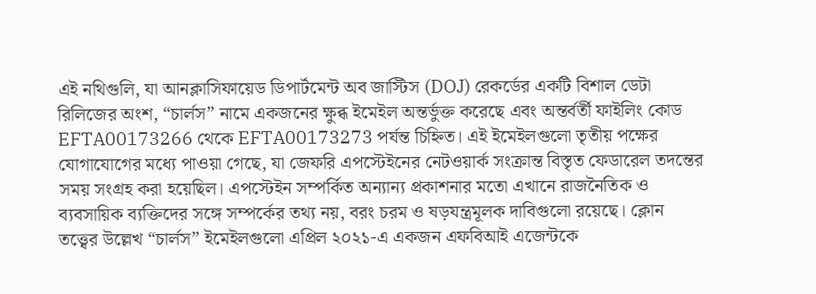এই নথিগুলি, যা আনক্লাসিফায়েড ডিপার্টমেন্ট অব জাস্টিস (DOJ) রেকর্ডের একটি বিশাল ডেটা রিলিজের অংশ, “চার্লস” নামে একজনের ক্ষুব্ধ ইমেইল অন্তর্ভুক্ত করেছে এবং অন্তর্বর্তী ফাইলিং কোড EFTA00173266 থেকে EFTA00173273 পর্যন্ত চিহ্নিত। এই ইমেইলগুলো তৃতীয় পক্ষের যোগাযোগের মধ্যে পাওয়া গেছে, যা জেফরি এপস্টেইনের নেটওয়ার্ক সংক্রান্ত বিস্তৃত ফেডারেল তদন্তের সময় সংগ্রহ করা হয়েছিল। এপস্টেইন সম্পর্কিত অন্যান্য প্রকাশনার মতো এখানে রাজনৈতিক ও ব্যবসায়িক ব্যক্তিদের সঙ্গে সম্পর্কের তথ্য নয়, বরং চরম ও ষড়যন্ত্রমূলক দাবিগুলো রয়েছে। ক্লোন তত্ত্বের উল্লেখ “চার্লস” ইমেইলগুলো এপ্রিল ২০২১-এ একজন এফবিআই এজেন্টকে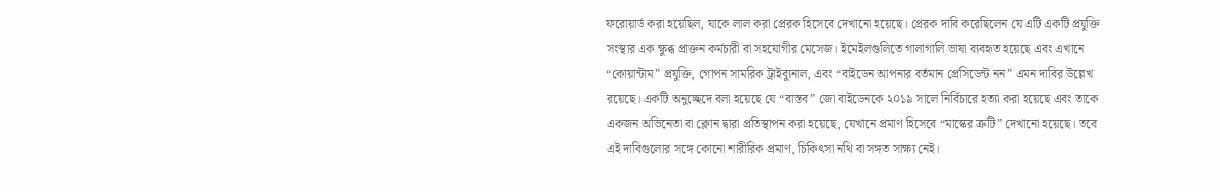ফরোয়ার্ড করা হয়েছিল, যাকে লাল করা প্রেরক হিসেবে দেখানো হয়েছে। প্রেরক দাবি করেছিলেন যে এটি একটি প্রযুক্তি সংস্থার এক ক্ষুব্ধ প্রাক্তন কর্মচারী বা সহযোগীর মেসেজ। ইমেইলগুলিতে গালাগালি ভাষা ব্যবহৃত হয়েছে এবং এখানে “কোয়ান্টাম” প্রযুক্তি, গোপন সামরিক ট্রাইব্যুনাল, এবং “বাইডেন আপনার বর্তমান প্রেসিডেন্ট নন” এমন দাবির উল্লেখ রয়েছে। একটি অনুচ্ছেদে বলা হয়েছে যে “বাস্তব” জো বাইডেনকে ২০১৯ সালে নির্বিচারে হত্যা করা হয়েছে এবং তাকে একজন অভিনেতা বা ক্লোন দ্বারা প্রতিস্থাপন করা হয়েছে, যেখানে প্রমাণ হিসেবে “মাস্কের ত্রুটি” দেখানো হয়েছে। তবে এই দাবিগুলোর সঙ্গে কোনো শারীরিক প্রমাণ, চিকিৎসা নথি বা সঙ্গত সাক্ষ্য নেই।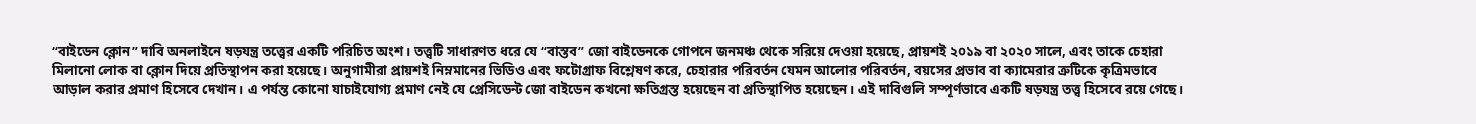“বাইডেন ক্লোন” দাবি অনলাইনে ষড়যন্ত্র তত্ত্বের একটি পরিচিত অংশ। তত্ত্বটি সাধারণত ধরে যে “বাস্তব” জো বাইডেনকে গোপনে জনমঞ্চ থেকে সরিয়ে দেওয়া হয়েছে, প্রায়শই ২০১৯ বা ২০২০ সালে, এবং তাকে চেহারা মিলানো লোক বা ক্লোন দিয়ে প্রতিস্থাপন করা হয়েছে। অনুগামীরা প্রায়শই নিম্নমানের ভিডিও এবং ফটোগ্রাফ বিশ্লেষণ করে, চেহারার পরিবর্তন যেমন আলোর পরিবর্তন, বয়সের প্রভাব বা ক্যামেরার ত্রুটিকে কৃত্রিমভাবে আড়াল করার প্রমাণ হিসেবে দেখান। এ পর্যন্ত কোনো যাচাইযোগ্য প্রমাণ নেই যে প্রেসিডেন্ট জো বাইডেন কখনো ক্ষতিগ্রস্ত হয়েছেন বা প্রতিস্থাপিত হয়েছেন। এই দাবিগুলি সম্পূর্ণভাবে একটি ষড়যন্ত্র তত্ত্ব হিসেবে রয়ে গেছে।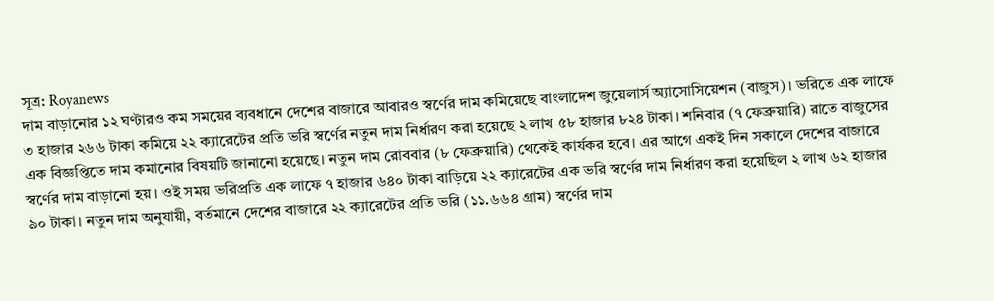সূত্র: Royanews
দাম বাড়ানোর ১২ ঘণ্টারও কম সময়ের ব্যবধানে দেশের বাজারে আবারও স্বর্ণের দাম কমিয়েছে বাংলাদেশ জুয়েলার্স অ্যাসোসিয়েশন (বাজুস)। ভরিতে এক লাফে ৩ হাজার ২৬৬ টাকা কমিয়ে ২২ ক্যারেটের প্রতি ভরি স্বর্ণের নতুন দাম নির্ধারণ করা হয়েছে ২ লাখ ৫৮ হাজার ৮২৪ টাকা। শনিবার (৭ ফেব্রুয়ারি) রাতে বাজুসের এক বিজ্ঞপ্তিতে দাম কমানোর বিষয়টি জানানো হয়েছে। নতুন দাম রোববার (৮ ফেব্রুয়ারি) থেকেই কার্যকর হবে। এর আগে একই দিন সকালে দেশের বাজারে স্বর্ণের দাম বাড়ানো হয়। ওই সময় ভরিপ্রতি এক লাফে ৭ হাজার ৬৪০ টাকা বাড়িয়ে ২২ ক্যারেটের এক ভরি স্বর্ণের দাম নির্ধারণ করা হয়েছিল ২ লাখ ৬২ হাজার ৯০ টাকা। নতুন দাম অনুযায়ী, বর্তমানে দেশের বাজারে ২২ ক্যারেটের প্রতি ভরি (১১.৬৬৪ গ্রাম) স্বর্ণের দাম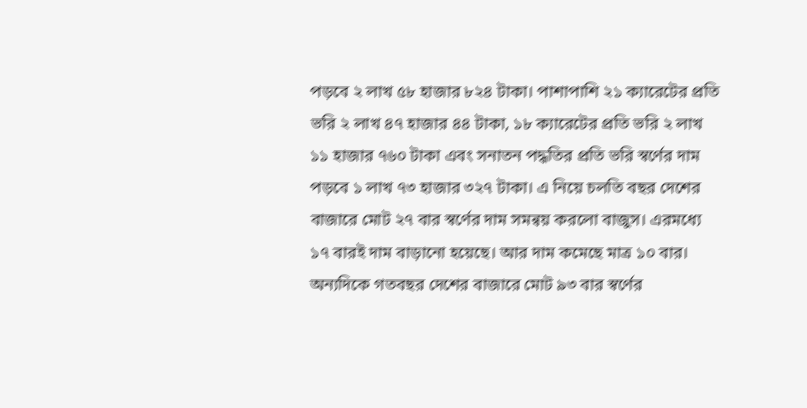পড়বে ২ লাখ ৫৮ হাজার ৮২৪ টাকা। পাশাপাশি ২১ ক্যারেটের প্রতি ভরি ২ লাখ ৪৭ হাজার ৪৪ টাকা, ১৮ ক্যারেটের প্রতি ভরি ২ লাখ ১১ হাজার ৭৬০ টাকা এবং সনাতন পদ্ধতির প্রতি ভরি স্বর্ণের দাম পড়বে ১ লাখ ৭৩ হাজার ৩২৭ টাকা। এ নিয়ে চলতি বছর দেশের বাজারে মোট ২৭ বার স্বর্ণের দাম সমন্বয় করলো বাজুস। এরমধ্যে ১৭ বারই দাম বাড়ানো হয়েছে। আর দাম কমেছে মাত্র ১০ বার। অন্যদিকে গতবছর দেশের বাজারে মোট ৯৩ বার স্বর্ণের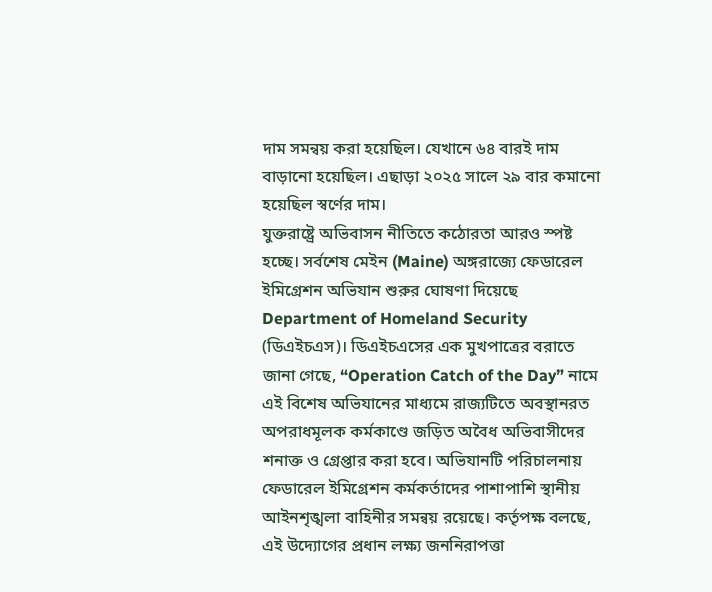দাম সমন্বয় করা হয়েছিল। যেখানে ৬৪ বারই দাম বাড়ানো হয়েছিল। এছাড়া ২০২৫ সালে ২৯ বার কমানো হয়েছিল স্বর্ণের দাম।
যুক্তরাষ্ট্রে অভিবাসন নীতিতে কঠোরতা আরও স্পষ্ট হচ্ছে। সর্বশেষ মেইন (Maine) অঙ্গরাজ্যে ফেডারেল ইমিগ্রেশন অভিযান শুরুর ঘোষণা দিয়েছে Department of Homeland Security (ডিএইচএস)। ডিএইচএসের এক মুখপাত্রের বরাতে জানা গেছে, “Operation Catch of the Day” নামে এই বিশেষ অভিযানের মাধ্যমে রাজ্যটিতে অবস্থানরত অপরাধমূলক কর্মকাণ্ডে জড়িত অবৈধ অভিবাসীদের শনাক্ত ও গ্রেপ্তার করা হবে। অভিযানটি পরিচালনায় ফেডারেল ইমিগ্রেশন কর্মকর্তাদের পাশাপাশি স্থানীয় আইনশৃঙ্খলা বাহিনীর সমন্বয় রয়েছে। কর্তৃপক্ষ বলছে, এই উদ্যোগের প্রধান লক্ষ্য জননিরাপত্তা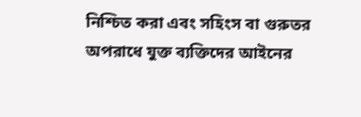নিশ্চিত করা এবং সহিংস বা গুরুতর অপরাধে যুক্ত ব্যক্তিদের আইনের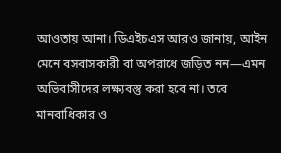আওতায় আনা। ডিএইচএস আরও জানায়, আইন মেনে বসবাসকারী বা অপরাধে জড়িত নন—এমন অভিবাসীদের লক্ষ্যবস্তু করা হবে না। তবে মানবাধিকার ও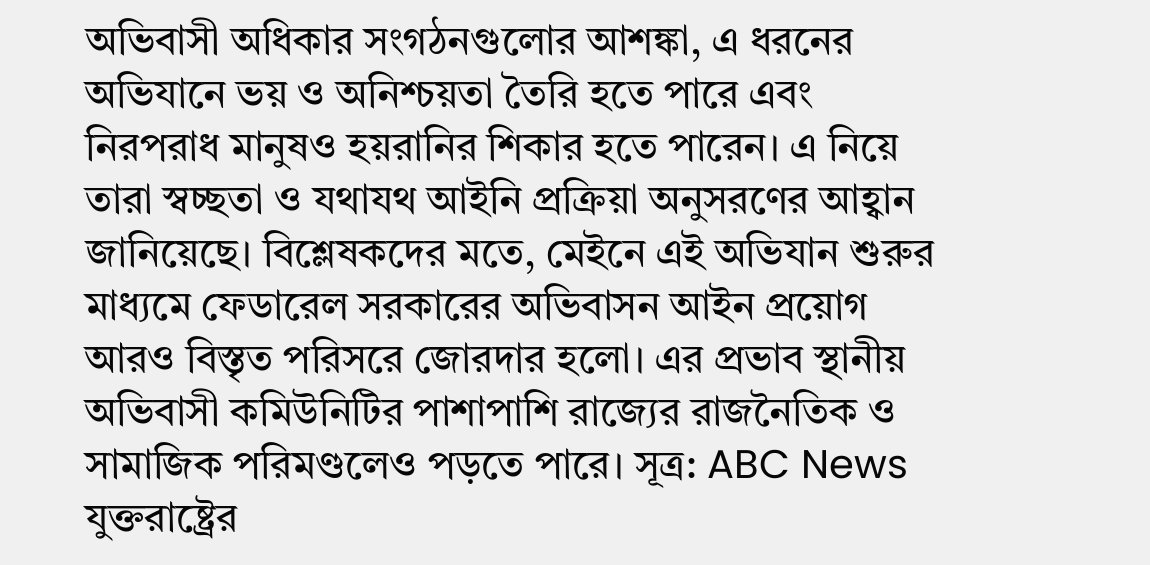অভিবাসী অধিকার সংগঠনগুলোর আশঙ্কা, এ ধরনের অভিযানে ভয় ও অনিশ্চয়তা তৈরি হতে পারে এবং নিরপরাধ মানুষও হয়রানির শিকার হতে পারেন। এ নিয়ে তারা স্বচ্ছতা ও যথাযথ আইনি প্রক্রিয়া অনুসরণের আহ্বান জানিয়েছে। বিশ্লেষকদের মতে, মেইনে এই অভিযান শুরুর মাধ্যমে ফেডারেল সরকারের অভিবাসন আইন প্রয়োগ আরও বিস্তৃত পরিসরে জোরদার হলো। এর প্রভাব স্থানীয় অভিবাসী কমিউনিটির পাশাপাশি রাজ্যের রাজনৈতিক ও সামাজিক পরিমণ্ডলেও পড়তে পারে। সূত্র: ABC News
যুক্তরাষ্ট্রের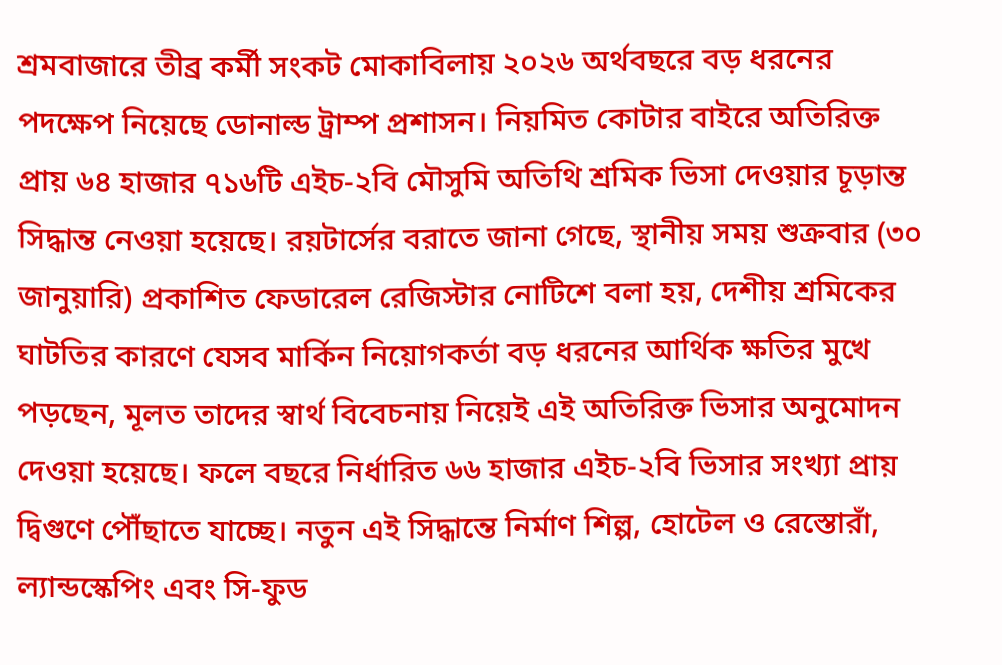শ্রমবাজারে তীব্র কর্মী সংকট মোকাবিলায় ২০২৬ অর্থবছরে বড় ধরনের পদক্ষেপ নিয়েছে ডোনাল্ড ট্রাম্প প্রশাসন। নিয়মিত কোটার বাইরে অতিরিক্ত প্রায় ৬৪ হাজার ৭১৬টি এইচ-২বি মৌসুমি অতিথি শ্রমিক ভিসা দেওয়ার চূড়ান্ত সিদ্ধান্ত নেওয়া হয়েছে। রয়টার্সের বরাতে জানা গেছে, স্থানীয় সময় শুক্রবার (৩০ জানুয়ারি) প্রকাশিত ফেডারেল রেজিস্টার নোটিশে বলা হয়, দেশীয় শ্রমিকের ঘাটতির কারণে যেসব মার্কিন নিয়োগকর্তা বড় ধরনের আর্থিক ক্ষতির মুখে পড়ছেন, মূলত তাদের স্বার্থ বিবেচনায় নিয়েই এই অতিরিক্ত ভিসার অনুমোদন দেওয়া হয়েছে। ফলে বছরে নির্ধারিত ৬৬ হাজার এইচ-২বি ভিসার সংখ্যা প্রায় দ্বিগুণে পৌঁছাতে যাচ্ছে। নতুন এই সিদ্ধান্তে নির্মাণ শিল্প, হোটেল ও রেস্তোরাঁ, ল্যান্ডস্কেপিং এবং সি-ফুড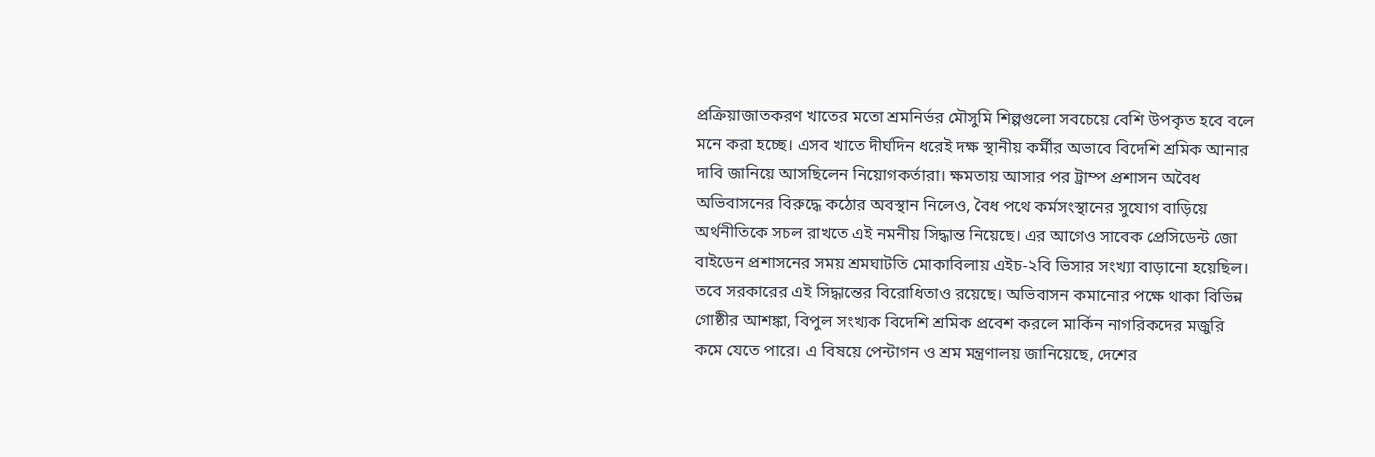প্রক্রিয়াজাতকরণ খাতের মতো শ্রমনির্ভর মৌসুমি শিল্পগুলো সবচেয়ে বেশি উপকৃত হবে বলে মনে করা হচ্ছে। এসব খাতে দীর্ঘদিন ধরেই দক্ষ স্থানীয় কর্মীর অভাবে বিদেশি শ্রমিক আনার দাবি জানিয়ে আসছিলেন নিয়োগকর্তারা। ক্ষমতায় আসার পর ট্রাম্প প্রশাসন অবৈধ অভিবাসনের বিরুদ্ধে কঠোর অবস্থান নিলেও, বৈধ পথে কর্মসংস্থানের সুযোগ বাড়িয়ে অর্থনীতিকে সচল রাখতে এই নমনীয় সিদ্ধান্ত নিয়েছে। এর আগেও সাবেক প্রেসিডেন্ট জো বাইডেন প্রশাসনের সময় শ্রমঘাটতি মোকাবিলায় এইচ-২বি ভিসার সংখ্যা বাড়ানো হয়েছিল। তবে সরকারের এই সিদ্ধান্তের বিরোধিতাও রয়েছে। অভিবাসন কমানোর পক্ষে থাকা বিভিন্ন গোষ্ঠীর আশঙ্কা, বিপুল সংখ্যক বিদেশি শ্রমিক প্রবেশ করলে মার্কিন নাগরিকদের মজুরি কমে যেতে পারে। এ বিষয়ে পেন্টাগন ও শ্রম মন্ত্রণালয় জানিয়েছে, দেশের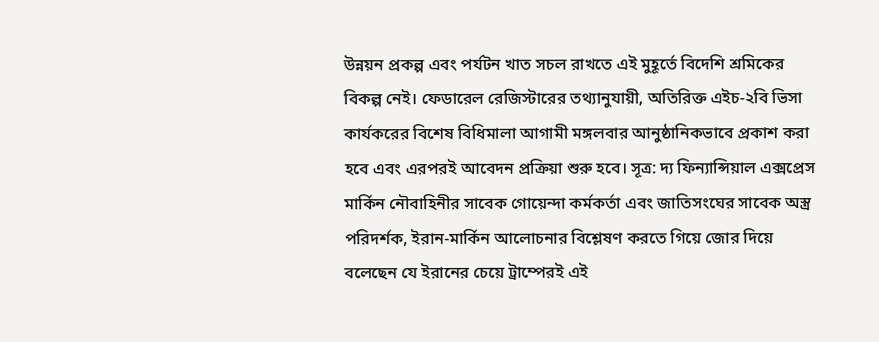উন্নয়ন প্রকল্প এবং পর্যটন খাত সচল রাখতে এই মুহূর্তে বিদেশি শ্রমিকের বিকল্প নেই। ফেডারেল রেজিস্টারের তথ্যানুযায়ী, অতিরিক্ত এইচ-২বি ভিসা কার্যকরের বিশেষ বিধিমালা আগামী মঙ্গলবার আনুষ্ঠানিকভাবে প্রকাশ করা হবে এবং এরপরই আবেদন প্রক্রিয়া শুরু হবে। সূত্র: দ্য ফিন্যান্সিয়াল এক্সপ্রেস
মার্কিন নৌবাহিনীর সাবেক গোয়েন্দা কর্মকর্তা এবং জাতিসংঘের সাবেক অস্ত্র পরিদর্শক, ইরান-মার্কিন আলোচনার বিশ্লেষণ করতে গিয়ে জোর দিয়ে বলেছেন যে ইরানের চেয়ে ট্রাম্পেরই এই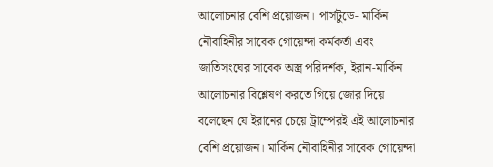আলোচনার বেশি প্রয়োজন। পার্সটুডে- মার্কিন নৌবাহিনীর সাবেক গোয়েন্দা কর্মকর্তা এবং জাতিসংঘের সাবেক অস্ত্র পরিদর্শক, ইরান-মার্কিন আলোচনার বিশ্লেষণ করতে গিয়ে জোর দিয়ে বলেছেন যে ইরানের চেয়ে ট্রাম্পেরই এই আলোচনার বেশি প্রয়োজন। মার্কিন নৌবাহিনীর সাবেক গোয়েন্দা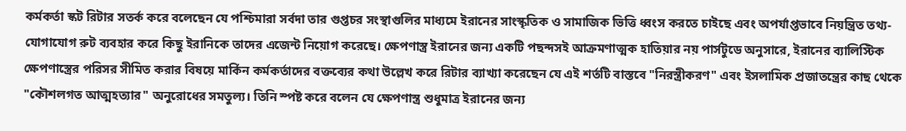কর্মকর্তা স্কট রিটার সতর্ক করে বলেছেন যে পশ্চিমারা সর্বদা তার গুপ্তচর সংস্থাগুলির মাধ্যমে ইরানের সাংস্কৃতিক ও সামাজিক ভিত্তি ধ্বংস করতে চাইছে এবং অপর্যাপ্তভাবে নিয়ন্ত্রিত তথ্য-যোগাযোগ রুট ব্যবহার করে কিছু ইরানিকে তাদের এজেন্ট নিয়োগ করেছে। ক্ষেপণাস্ত্র ইরানের জন্য একটি পছন্দসই আক্রমণাত্মক হাতিয়ার নয় পার্সটুডে অনুসারে, ইরানের ব্যালিস্টিক ক্ষেপণাস্ত্রের পরিসর সীমিত করার বিষয়ে মার্কিন কর্মকর্তাদের বক্তব্যের কথা উল্লেখ করে রিটার ব্যাখ্যা করেছেন যে এই শর্তটি বাস্তবে "নিরস্ত্রীকরণ" এবং ইসলামিক প্রজাতন্ত্রের কাছ থেকে "কৌশলগত আত্মহত্যার" অনুরোধের সমতুল্য। তিনি স্পষ্ট করে বলেন যে ক্ষেপণাস্ত্র শুধুমাত্র ইরানের জন্য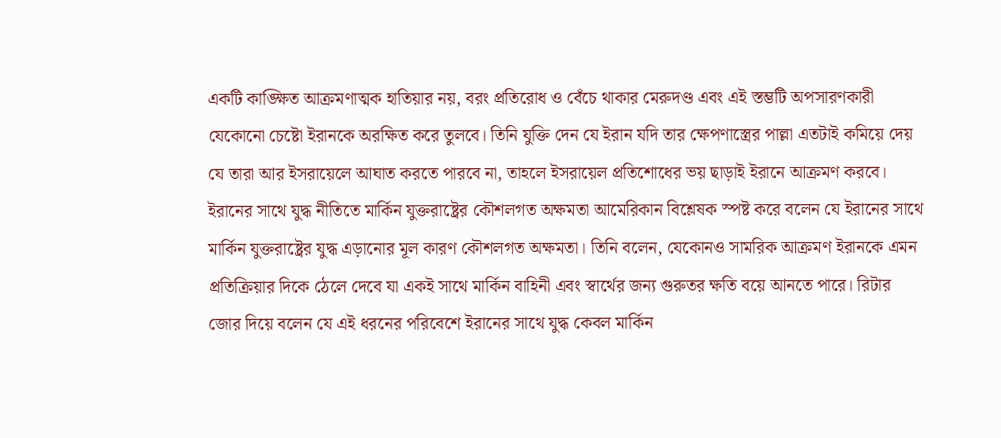একটি কাঙ্ক্ষিত আক্রমণাত্মক হাতিয়ার নয়, বরং প্রতিরোধ ও বেঁচে থাকার মেরুদণ্ড এবং এই স্তম্ভটি অপসারণকারী যেকোনো চেষ্টো ইরানকে অরক্ষিত করে তুলবে। তিনি যুক্তি দেন যে ইরান যদি তার ক্ষেপণাস্ত্রের পাল্লা এতটাই কমিয়ে দেয় যে তারা আর ইসরায়েলে আঘাত করতে পারবে না, তাহলে ইসরায়েল প্রতিশোধের ভয় ছাড়াই ইরানে আক্রমণ করবে। ইরানের সাথে যুদ্ধ নীতিতে মার্কিন যুক্তরাষ্ট্রের কৌশলগত অক্ষমতা আমেরিকান বিশ্লেষক স্পষ্ট করে বলেন যে ইরানের সাথে মার্কিন যুক্তরাষ্ট্রের যুদ্ধ এড়ানোর মূল কারণ কৌশলগত অক্ষমতা। তিনি বলেন, যেকোনও সামরিক আক্রমণ ইরানকে এমন প্রতিক্রিয়ার দিকে ঠেলে দেবে যা একই সাথে মার্কিন বাহিনী এবং স্বার্থের জন্য গুরুতর ক্ষতি বয়ে আনতে পারে। রিটার জোর দিয়ে বলেন যে এই ধরনের পরিবেশে ইরানের সাথে যুদ্ধ কেবল মার্কিন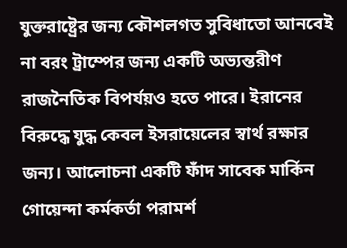যুক্তরাষ্ট্রের জন্য কৌশলগত সুবিধাতো আনবেই না বরং ট্রাম্পের জন্য একটি অভ্যন্তরীণ রাজনৈতিক বিপর্যয়ও হতে পারে। ইরানের বিরুদ্ধে যুদ্ধ কেবল ইসরায়েলের স্বার্থ রক্ষার জন্য। আলোচনা একটি ফাঁদ সাবেক মার্কিন গোয়েন্দা কর্মকর্তা পরামর্শ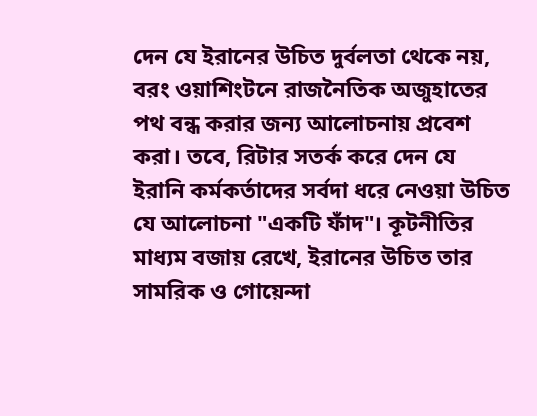দেন যে ইরানের উচিত দুর্বলতা থেকে নয়, বরং ওয়াশিংটনে রাজনৈতিক অজুহাতের পথ বন্ধ করার জন্য আলোচনায় প্রবেশ করা। তবে, রিটার সতর্ক করে দেন যে ইরানি কর্মকর্তাদের সর্বদা ধরে নেওয়া উচিত যে আলোচনা "একটি ফাঁদ"। কূটনীতির মাধ্যম বজায় রেখে, ইরানের উচিত তার সামরিক ও গোয়েন্দা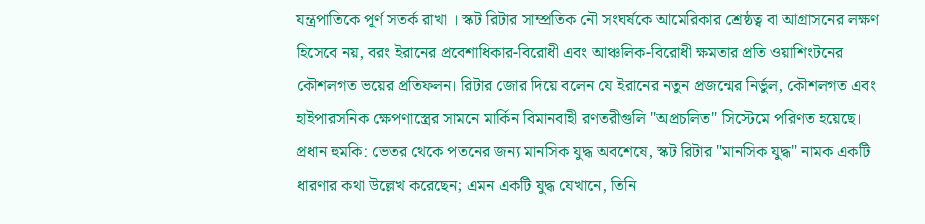যন্ত্রপাতিকে পূর্ণ সতর্ক রাখা । স্কট রিটার সাম্প্রতিক নৌ সংঘর্ষকে আমেরিকার শ্রেষ্ঠত্ব বা আগ্রাসনের লক্ষণ হিসেবে নয়, বরং ইরানের প্রবেশাধিকার-বিরোধী এবং আঞ্চলিক-বিরোধী ক্ষমতার প্রতি ওয়াশিংটনের কৌশলগত ভয়ের প্রতিফলন। রিটার জোর দিয়ে বলেন যে ইরানের নতুন প্রজন্মের নির্ভুল, কৌশলগত এবং হাইপারসনিক ক্ষেপণাস্ত্রের সামনে মার্কিন বিমানবাহী রণতরীগুলি "অপ্রচলিত" সিস্টেমে পরিণত হয়েছে। প্রধান হুমকি: ভেতর থেকে পতনের জন্য মানসিক যুদ্ধ অবশেষে, স্কট রিটার "মানসিক যুদ্ধ" নামক একটি ধারণার কথা উল্লেখ করেছেন; এমন একটি যুদ্ধ যেখানে, তিনি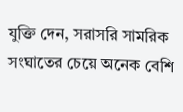যুক্তি দেন, সরাসরি সামরিক সংঘাতের চেয়ে অনেক বেশি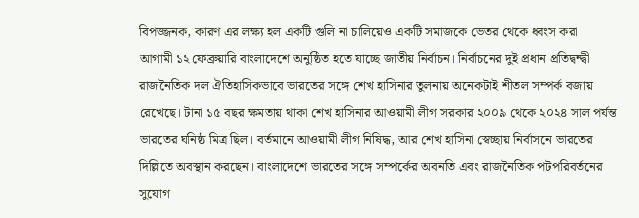বিপজ্জনক, কারণ এর লক্ষ্য হল একটি গুলি না চালিয়েও একটি সমাজকে ভেতর থেকে ধ্বংস করা
আগামী ১২ ফেব্রুয়ারি বাংলাদেশে অনুষ্ঠিত হতে যাচ্ছে জাতীয় নির্বাচন। নির্বাচনের দুই প্রধান প্রতিদ্বন্দ্বী রাজনৈতিক দল ঐতিহাসিকভাবে ভারতের সঙ্গে শেখ হাসিনার তুলনায় অনেকটাই শীতল সম্পর্ক বজায় রেখেছে। টানা ১৫ বছর ক্ষমতায় থাকা শেখ হাসিনার আওয়ামী লীগ সরকার ২০০৯ থেকে ২০২৪ সাল পর্যন্ত ভারতের ঘনিষ্ঠ মিত্র ছিল। বর্তমানে আওয়ামী লীগ নিষিদ্ধ, আর শেখ হাসিনা স্বেচ্ছায় নির্বাসনে ভারতের দিল্লিতে অবস্থান করছেন। বাংলাদেশে ভারতের সঙ্গে সম্পর্কের অবনতি এবং রাজনৈতিক পটপরিবর্তনের সুযোগ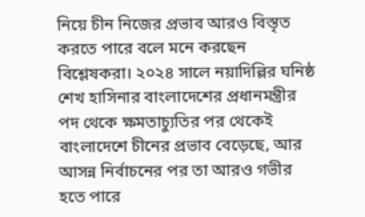নিয়ে চীন নিজের প্রভাব আরও বিস্তৃত করতে পারে বলে মনে করছেন বিশ্লেষকরা। ২০২৪ সালে নয়াদিল্লির ঘনিষ্ঠ শেখ হাসিনার বাংলাদেশের প্রধানমন্ত্রীর পদ থেকে ক্ষমতাচ্যুতির পর থেকেই বাংলাদেশে চীনের প্রভাব বেড়েছে, আর আসন্ন নির্বাচনের পর তা আরও গভীর হতে পারে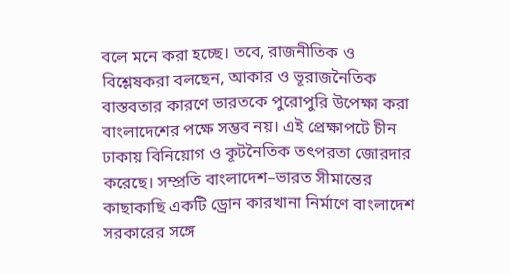বলে মনে করা হচ্ছে। তবে, রাজনীতিক ও বিশ্লেষকরা বলছেন, আকার ও ভূরাজনৈতিক বাস্তবতার কারণে ভারতকে পুরোপুরি উপেক্ষা করা বাংলাদেশের পক্ষে সম্ভব নয়। এই প্রেক্ষাপটে চীন ঢাকায় বিনিয়োগ ও কূটনৈতিক তৎপরতা জোরদার করেছে। সম্প্রতি বাংলাদেশ–ভারত সীমান্তের কাছাকাছি একটি ড্রোন কারখানা নির্মাণে বাংলাদেশ সরকারের সঙ্গে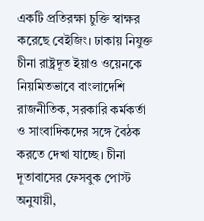একটি প্রতিরক্ষা চুক্তি স্বাক্ষর করেছে বেইজিং। ঢাকায় নিযুক্ত চীনা রাষ্ট্রদূত ইয়াও ওয়েনকে নিয়মিতভাবে বাংলাদেশি রাজনীতিক, সরকারি কর্মকর্তা ও সাংবাদিকদের সঙ্গে বৈঠক করতে দেখা যাচ্ছে। চীনা দূতাবাসের ফেসবুক পোস্ট অনুযায়ী,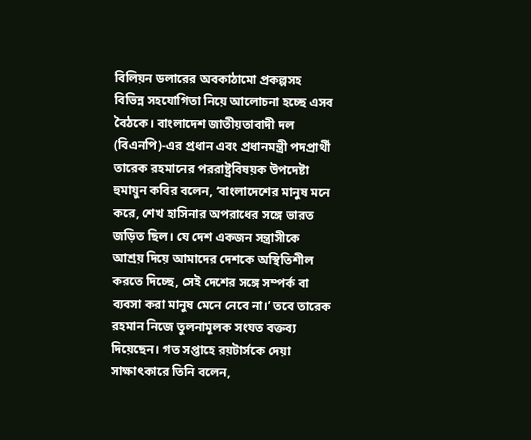বিলিয়ন ডলারের অবকাঠামো প্রকল্পসহ বিভিন্ন সহযোগিতা নিয়ে আলোচনা হচ্ছে এসব বৈঠকে। বাংলাদেশ জাতীয়তাবাদী দল (বিএনপি)-এর প্রধান এবং প্রধানমন্ত্রী পদপ্রার্থী তারেক রহমানের পররাষ্ট্রবিষয়ক উপদেষ্টা হুমায়ুন কবির বলেন, ‘বাংলাদেশের মানুষ মনে করে, শেখ হাসিনার অপরাধের সঙ্গে ভারত জড়িত ছিল। যে দেশ একজন সন্ত্রাসীকে আশ্রয় দিয়ে আমাদের দেশকে অস্থিতিশীল করতে দিচ্ছে, সেই দেশের সঙ্গে সম্পর্ক বা ব্যবসা করা মানুষ মেনে নেবে না।’ তবে তারেক রহমান নিজে তুলনামূলক সংযত বক্তব্য দিয়েছেন। গত সপ্তাহে রয়টার্সকে দেয়া সাক্ষাৎকারে তিনি বলেন,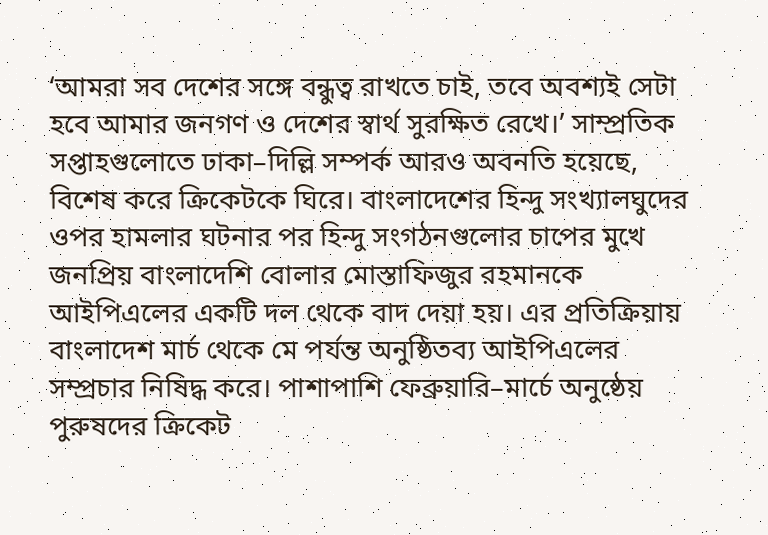‘আমরা সব দেশের সঙ্গে বন্ধুত্ব রাখতে চাই, তবে অবশ্যই সেটা হবে আমার জনগণ ও দেশের স্বার্থ সুরক্ষিত রেখে।’ সাম্প্রতিক সপ্তাহগুলোতে ঢাকা–দিল্লি সম্পর্ক আরও অবনতি হয়েছে, বিশেষ করে ক্রিকেটকে ঘিরে। বাংলাদেশের হিন্দু সংখ্যালঘুদের ওপর হামলার ঘটনার পর হিন্দু সংগঠনগুলোর চাপের মুখে জনপ্রিয় বাংলাদেশি বোলার মোস্তাফিজুর রহমানকে আইপিএলের একটি দল থেকে বাদ দেয়া হয়। এর প্রতিক্রিয়ায় বাংলাদেশ মার্চ থেকে মে পর্যন্ত অনুষ্ঠিতব্য আইপিএলের সম্প্রচার নিষিদ্ধ করে। পাশাপাশি ফেব্রুয়ারি–মার্চে অনুষ্ঠেয় পুরুষদের ক্রিকেট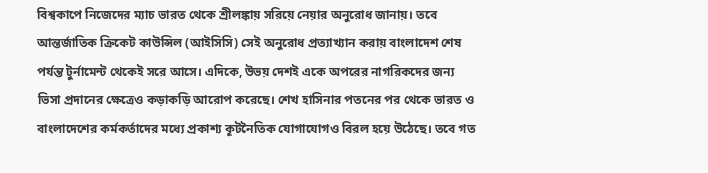বিশ্বকাপে নিজেদের ম্যাচ ভারত থেকে শ্রীলঙ্কায় সরিয়ে নেয়ার অনুরোধ জানায়। তবে আন্তর্জাতিক ক্রিকেট কাউন্সিল (আইসিসি) সেই অনুরোধ প্রত্যাখ্যান করায় বাংলাদেশ শেষ পর্যন্ত টুর্নামেন্ট থেকেই সরে আসে। এদিকে, উভয় দেশই একে অপরের নাগরিকদের জন্য ভিসা প্রদানের ক্ষেত্রেও কড়াকড়ি আরোপ করেছে। শেখ হাসিনার পতনের পর থেকে ভারত ও বাংলাদেশের কর্মকর্তাদের মধ্যে প্রকাশ্য কূটনৈতিক যোগাযোগও বিরল হয়ে উঠেছে। তবে গত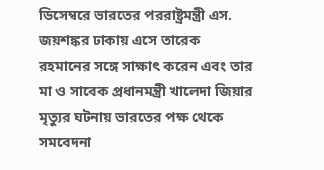ডিসেম্বরে ভারতের পররাষ্ট্রমন্ত্রী এস. জয়শঙ্কর ঢাকায় এসে তারেক রহমানের সঙ্গে সাক্ষাৎ করেন এবং তার মা ও সাবেক প্রধানমন্ত্রী খালেদা জিয়ার মৃত্যুর ঘটনায় ভারতের পক্ষ থেকে সমবেদনা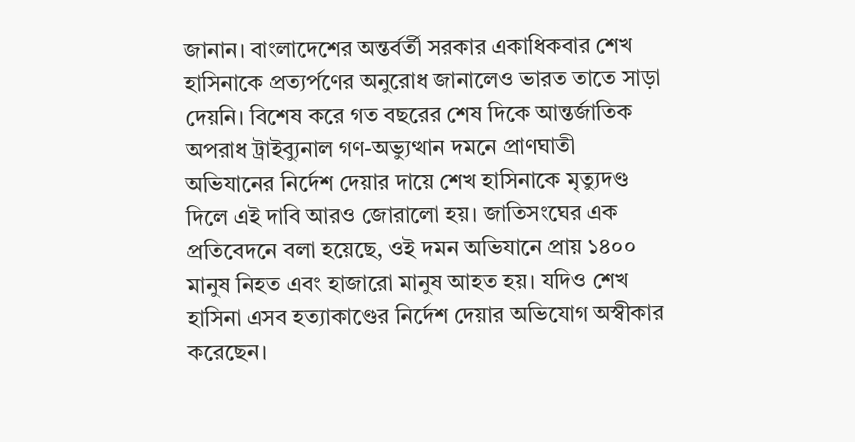জানান। বাংলাদেশের অন্তর্বর্তী সরকার একাধিকবার শেখ হাসিনাকে প্রত্যর্পণের অনুরোধ জানালেও ভারত তাতে সাড়া দেয়নি। বিশেষ করে গত বছরের শেষ দিকে আন্তর্জাতিক অপরাধ ট্রাইব্যুনাল গণ-অভ্যুত্থান দমনে প্রাণঘাতী অভিযানের নির্দেশ দেয়ার দায়ে শেখ হাসিনাকে মৃত্যুদণ্ড দিলে এই দাবি আরও জোরালো হয়। জাতিসংঘের এক প্রতিবেদনে বলা হয়েছে, ওই দমন অভিযানে প্রায় ১৪০০ মানুষ নিহত এবং হাজারো মানুষ আহত হয়। যদিও শেখ হাসিনা এসব হত্যাকাণ্ডের নির্দেশ দেয়ার অভিযোগ অস্বীকার করেছেন।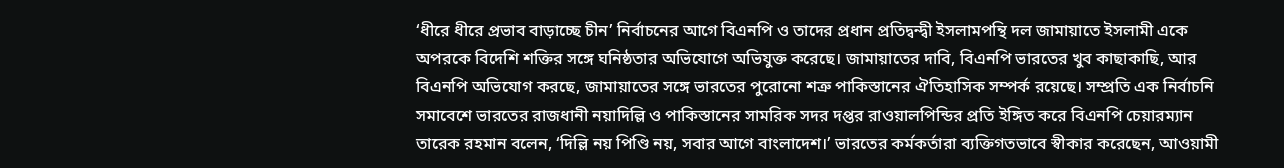‘ধীরে ধীরে প্রভাব বাড়াচ্ছে চীন’ নির্বাচনের আগে বিএনপি ও তাদের প্রধান প্রতিদ্বন্দ্বী ইসলামপন্থি দল জামায়াতে ইসলামী একে অপরকে বিদেশি শক্তির সঙ্গে ঘনিষ্ঠতার অভিযোগে অভিযুক্ত করেছে। জামায়াতের দাবি, বিএনপি ভারতের খুব কাছাকাছি, আর বিএনপি অভিযোগ করছে, জামায়াতের সঙ্গে ভারতের পুরোনো শত্রু পাকিস্তানের ঐতিহাসিক সম্পর্ক রয়েছে। সম্প্রতি এক নির্বাচনি সমাবেশে ভারতের রাজধানী নয়াদিল্লি ও পাকিস্তানের সামরিক সদর দপ্তর রাওয়ালপিন্ডির প্রতি ইঙ্গিত করে বিএনপি চেয়ারম্যান তারেক রহমান বলেন, ‘দিল্লি নয় পিণ্ডি নয়, সবার আগে বাংলাদেশ।’ ভারতের কর্মকর্তারা ব্যক্তিগতভাবে স্বীকার করেছেন, আওয়ামী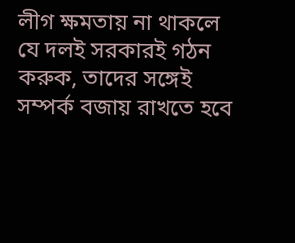লীগ ক্ষমতায় না থাকলে যে দলই সরকারই গঠন করুক, তাদের সঙ্গেই সম্পর্ক বজায় রাখতে হবে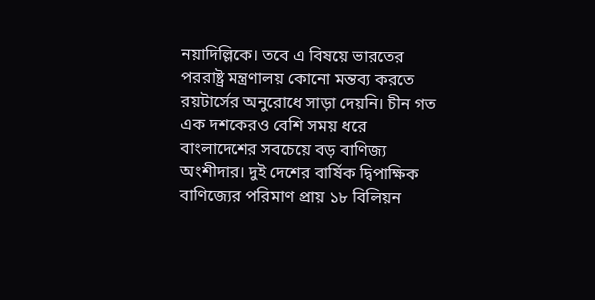নয়াদিল্লিকে। তবে এ বিষয়ে ভারতের পররাষ্ট্র মন্ত্রণালয় কোনো মন্তব্য করতে রয়টার্সের অনুরোধে সাড়া দেয়নি। চীন গত এক দশকেরও বেশি সময় ধরে বাংলাদেশের সবচেয়ে বড় বাণিজ্য অংশীদার। দুই দেশের বার্ষিক দ্বিপাক্ষিক বাণিজ্যের পরিমাণ প্রায় ১৮ বিলিয়ন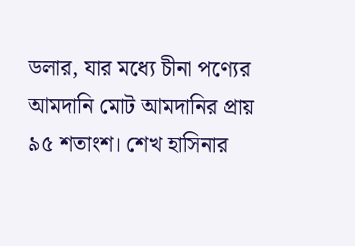ডলার, যার মধ্যে চীনা পণ্যের আমদানি মোট আমদানির প্রায় ৯৫ শতাংশ। শেখ হাসিনার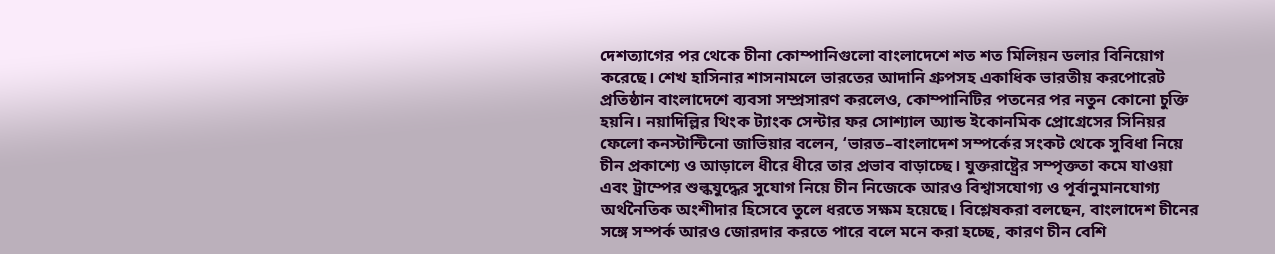দেশত্যাগের পর থেকে চীনা কোম্পানিগুলো বাংলাদেশে শত শত মিলিয়ন ডলার বিনিয়োগ করেছে। শেখ হাসিনার শাসনামলে ভারতের আদানি গ্রুপসহ একাধিক ভারতীয় করপোরেট প্রতিষ্ঠান বাংলাদেশে ব্যবসা সম্প্রসারণ করলেও, কোম্পানিটির পতনের পর নতুন কোনো চুক্তি হয়নি। নয়াদিল্লির থিংক ট্যাংক সেন্টার ফর সোশ্যাল অ্যান্ড ইকোনমিক প্রোগ্রেসের সিনিয়র ফেলো কনস্টান্টিনো জাভিয়ার বলেন, ‘ভারত–বাংলাদেশ সম্পর্কের সংকট থেকে সুবিধা নিয়ে চীন প্রকাশ্যে ও আড়ালে ধীরে ধীরে তার প্রভাব বাড়াচ্ছে। যুক্তরাষ্ট্রের সম্পৃক্ততা কমে যাওয়া এবং ট্রাম্পের শুল্কযুদ্ধের সুযোগ নিয়ে চীন নিজেকে আরও বিশ্বাসযোগ্য ও পূর্বানুমানযোগ্য অর্থনৈতিক অংশীদার হিসেবে তুলে ধরতে সক্ষম হয়েছে। বিশ্লেষকরা বলছেন, বাংলাদেশ চীনের সঙ্গে সম্পর্ক আরও জোরদার করতে পারে বলে মনে করা হচ্ছে, কারণ চীন বেশি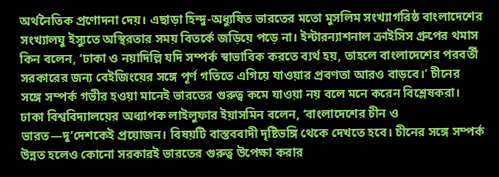অর্থনৈতিক প্রণোদনা দেয়। এছাড়া হিন্দু-অধ্যুষিত ভারতের মতো মুসলিম সংখ্যাগরিষ্ঠ বাংলাদেশের সংখ্যালঘু ইস্যুতে অস্থিরতার সময় বিতর্কে জড়িয়ে পড়ে না। ইন্টারন্যাশনাল ক্রাইসিস গ্রুপের থমাস কিন বলেন, ‘ঢাকা ও নয়াদিল্লি যদি সম্পর্ক স্বাভাবিক করতে ব্যর্থ হয়, তাহলে বাংলাদেশের পরবর্তী সরকারের জন্য বেইজিংয়ের সঙ্গে পূর্ণ গতিতে এগিয়ে যাওয়ার প্রবণতা আরও বাড়বে।’ চীনের সঙ্গে সম্পর্ক গভীর হওয়া মানেই ভারতের গুরুত্ব কমে যাওয়া নয় বলে মনে করেন বিশ্লেষকরা। ঢাকা বিশ্ববিদ্যালয়ের অধ্যাপক লাইলুফার ইয়াসমিন বলেন, ‘বাংলাদেশের চীন ও ভারত—দু’দেশকেই প্রয়োজন। বিষয়টি বাস্তববাদী দৃষ্টিভঙ্গি থেকে দেখতে হবে। চীনের সঙ্গে সম্পর্ক উন্নত হলেও কোনো সরকারই ভারতের গুরুত্ব উপেক্ষা করার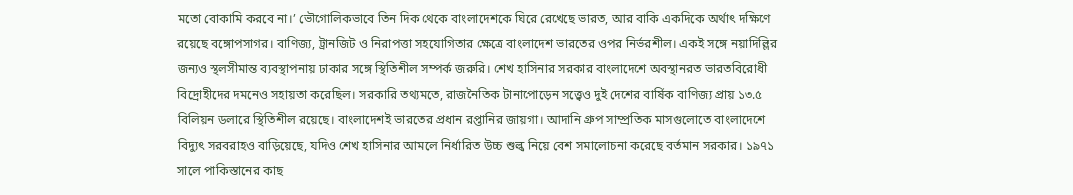মতো বোকামি করবে না।’ ভৌগোলিকভাবে তিন দিক থেকে বাংলাদেশকে ঘিরে রেখেছে ভারত, আর বাকি একদিকে অর্থাৎ দক্ষিণে রয়েছে বঙ্গোপসাগর। বাণিজ্য, ট্রানজিট ও নিরাপত্তা সহযোগিতার ক্ষেত্রে বাংলাদেশ ভারতের ওপর নির্ভরশীল। একই সঙ্গে নয়াদিল্লির জন্যও স্থলসীমান্ত ব্যবস্থাপনায় ঢাকার সঙ্গে স্থিতিশীল সম্পর্ক জরুরি। শেখ হাসিনার সরকার বাংলাদেশে অবস্থানরত ভারতবিরোধী বিদ্রোহীদের দমনেও সহায়তা করেছিল। সরকারি তথ্যমতে, রাজনৈতিক টানাপোড়েন সত্ত্বেও দুই দেশের বার্ষিক বাণিজ্য প্রায় ১৩.৫ বিলিয়ন ডলারে স্থিতিশীল রয়েছে। বাংলাদেশই ভারতের প্রধান রপ্তানির জায়গা। আদানি গ্রুপ সাম্প্রতিক মাসগুলোতে বাংলাদেশে বিদ্যুৎ সরবরাহও বাড়িয়েছে, যদিও শেখ হাসিনার আমলে নির্ধারিত উচ্চ শুল্ক নিয়ে বেশ সমালোচনা করেছে বর্তমান সরকার। ১৯৭১ সালে পাকিস্তানের কাছ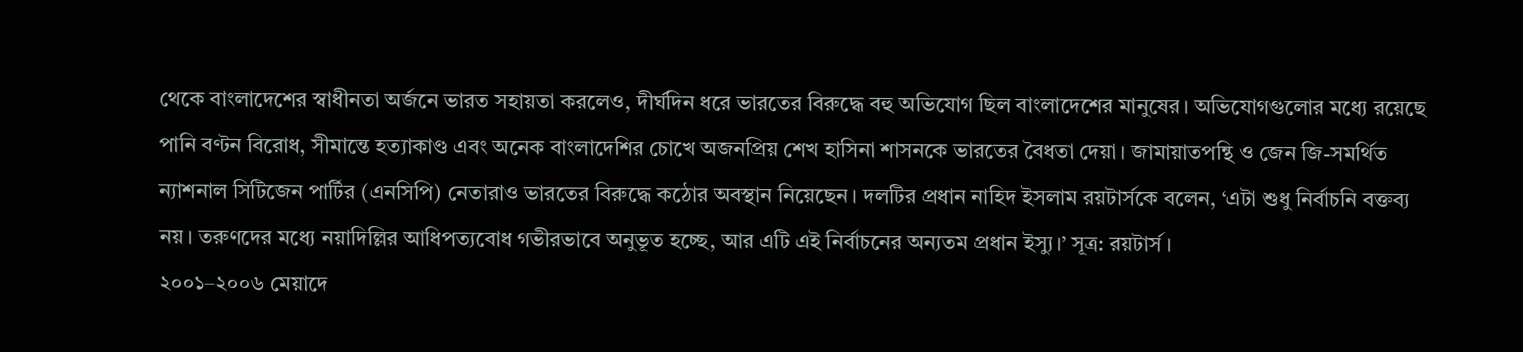থেকে বাংলাদেশের স্বাধীনতা অর্জনে ভারত সহায়তা করলেও, দীর্ঘদিন ধরে ভারতের বিরুদ্ধে বহু অভিযোগ ছিল বাংলাদেশের মানুষের। অভিযোগগুলোর মধ্যে রয়েছে পানি বণ্টন বিরোধ, সীমান্তে হত্যাকাণ্ড এবং অনেক বাংলাদেশির চোখে অজনপ্রিয় শেখ হাসিনা শাসনকে ভারতের বৈধতা দেয়া। জামায়াতপন্থি ও জেন জি-সমর্থিত ন্যাশনাল সিটিজেন পার্টির (এনসিপি) নেতারাও ভারতের বিরুদ্ধে কঠোর অবস্থান নিয়েছেন। দলটির প্রধান নাহিদ ইসলাম রয়টার্সকে বলেন, ‘এটা শুধু নির্বাচনি বক্তব্য নয়। তরুণদের মধ্যে নয়াদিল্লির আধিপত্যবোধ গভীরভাবে অনুভূত হচ্ছে, আর এটি এই নির্বাচনের অন্যতম প্রধান ইস্যু।’ সূত্র: রয়টার্স।
২০০১–২০০৬ মেয়াদে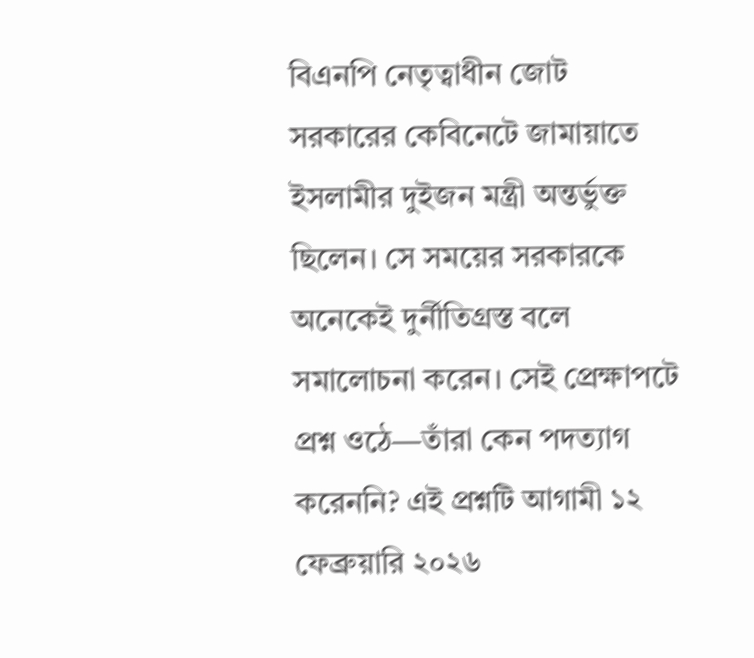বিএনপি নেতৃত্বাধীন জোট সরকারের কেবিনেটে জামায়াতে ইসলামীর দুইজন মন্ত্রী অন্তর্ভুক্ত ছিলেন। সে সময়ের সরকারকে অনেকেই দুর্নীতিগ্রস্ত বলে সমালোচনা করেন। সেই প্রেক্ষাপটে প্রশ্ন ওঠে—তাঁরা কেন পদত্যাগ করেননি? এই প্রশ্নটি আগামী ১২ ফেব্রুয়ারি ২০২৬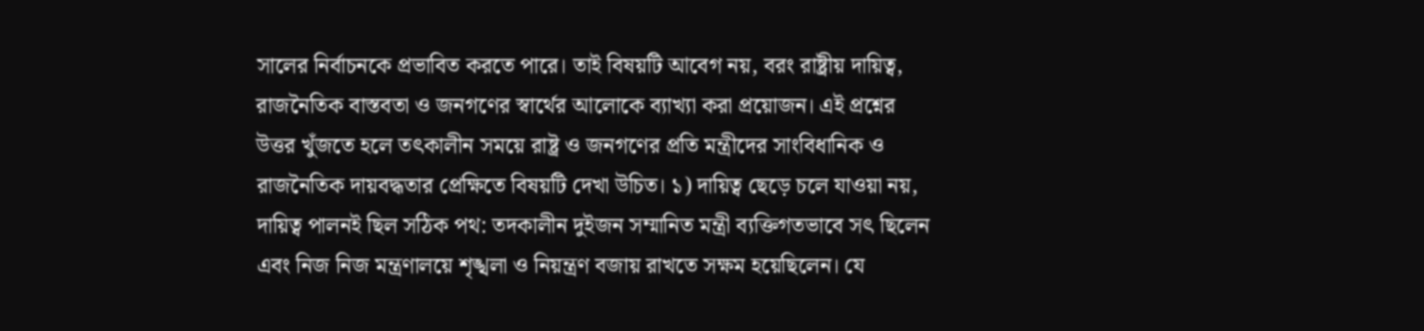সালের নির্বাচনকে প্রভাবিত করতে পারে। তাই বিষয়টি আবেগ নয়, বরং রাষ্ট্রীয় দায়িত্ব, রাজনৈতিক বাস্তবতা ও জনগণের স্বার্থের আলোকে ব্যাখ্যা করা প্রয়োজন। এই প্রশ্নের উত্তর খুঁজতে হলে তৎকালীন সময়ে রাষ্ট্র ও জনগণের প্রতি মন্ত্রীদের সাংবিধানিক ও রাজনৈতিক দায়বদ্ধতার প্রেক্ষিতে বিষয়টি দেখা উচিত। ১) দায়িত্ব ছেড়ে চলে যাওয়া নয়, দায়িত্ব পালনই ছিল সঠিক পথ: তদকালীন দুইজন সম্মানিত মন্ত্রী ব্যক্তিগতভাবে সৎ ছিলেন এবং নিজ নিজ মন্ত্রণালয়ে শৃঙ্খলা ও নিয়ন্ত্রণ বজায় রাখতে সক্ষম হয়েছিলেন। যে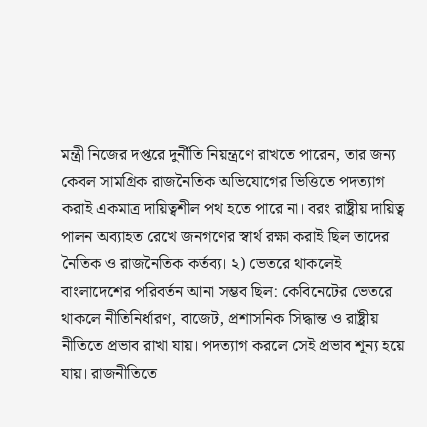মন্ত্রী নিজের দপ্তরে দুর্নীতি নিয়ন্ত্রণে রাখতে পারেন, তার জন্য কেবল সামগ্রিক রাজনৈতিক অভিযোগের ভিত্তিতে পদত্যাগ করাই একমাত্র দায়িত্বশীল পথ হতে পারে না। বরং রাষ্ট্রীয় দায়িত্ব পালন অব্যাহত রেখে জনগণের স্বার্থ রক্ষা করাই ছিল তাদের নৈতিক ও রাজনৈতিক কর্তব্য। ২) ভেতরে থাকলেই বাংলাদেশের পরিবর্তন আনা সম্ভব ছিল: কেবিনেটের ভেতরে থাকলে নীতিনির্ধারণ, বাজেট, প্রশাসনিক সিদ্ধান্ত ও রাষ্ট্রীয় নীতিতে প্রভাব রাখা যায়। পদত্যাগ করলে সেই প্রভাব শূন্য হয়ে যায়। রাজনীতিতে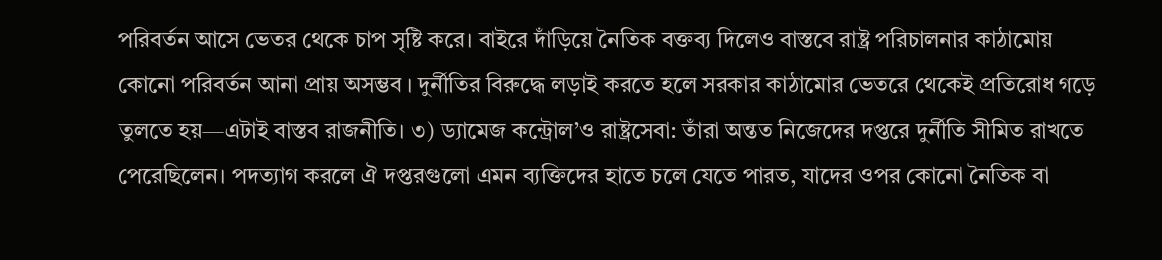পরিবর্তন আসে ভেতর থেকে চাপ সৃষ্টি করে। বাইরে দাঁড়িয়ে নৈতিক বক্তব্য দিলেও বাস্তবে রাষ্ট্র পরিচালনার কাঠামোয় কোনো পরিবর্তন আনা প্রায় অসম্ভব । দুর্নীতির বিরুদ্ধে লড়াই করতে হলে সরকার কাঠামোর ভেতরে থেকেই প্রতিরোধ গড়ে তুলতে হয়—এটাই বাস্তব রাজনীতি। ৩) ড্যামেজ কন্ট্রোল’ও রাষ্ট্রসেবা: তাঁরা অন্তত নিজেদের দপ্তরে দুর্নীতি সীমিত রাখতে পেরেছিলেন। পদত্যাগ করলে ঐ দপ্তরগুলো এমন ব্যক্তিদের হাতে চলে যেতে পারত, যাদের ওপর কোনো নৈতিক বা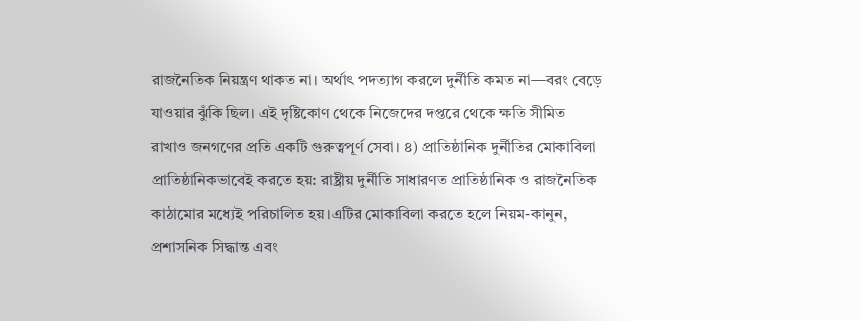রাজনৈতিক নিয়ন্ত্রণ থাকত না। অর্থাৎ পদত্যাগ করলে দুর্নীতি কমত না—বরং বেড়ে যাওয়ার ঝুঁকি ছিল। এই দৃষ্টিকোণ থেকে নিজেদের দপ্তরে থেকে ক্ষতি সীমিত রাখাও জনগণের প্রতি একটি গুরুত্বপূর্ণ সেবা। ৪) প্রাতিষ্ঠানিক দুর্নীতির মোকাবিলা প্রাতিষ্ঠানিকভাবেই করতে হয়: রাষ্ট্রীয় দুর্নীতি সাধারণত প্রাতিষ্ঠানিক ও রাজনৈতিক কাঠামোর মধ্যেই পরিচালিত হয়।এটির মোকাবিলা করতে হলে নিয়ম-কানুন, প্রশাসনিক সিদ্ধান্ত এবং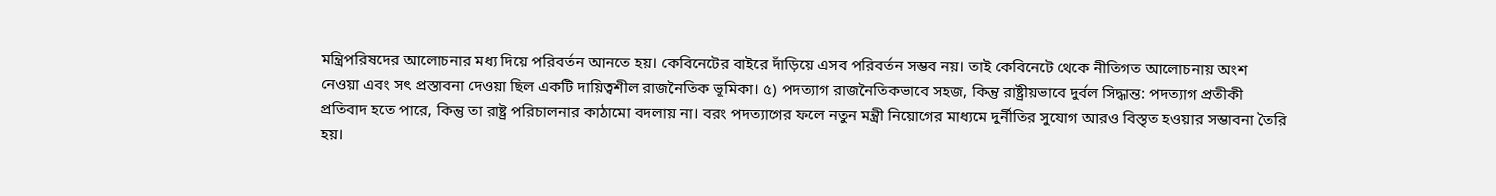মন্ত্রিপরিষদের আলোচনার মধ্য দিয়ে পরিবর্তন আনতে হয়। কেবিনেটের বাইরে দাঁড়িয়ে এসব পরিবর্তন সম্ভব নয়। তাই কেবিনেটে থেকে নীতিগত আলোচনায় অংশ নেওয়া এবং সৎ প্রস্তাবনা দেওয়া ছিল একটি দায়িত্বশীল রাজনৈতিক ভূমিকা। ৫) পদত্যাগ রাজনৈতিকভাবে সহজ, কিন্তু রাষ্ট্রীয়ভাবে দুর্বল সিদ্ধান্ত: পদত্যাগ প্রতীকী প্রতিবাদ হতে পারে, কিন্তু তা রাষ্ট্র পরিচালনার কাঠামো বদলায় না। বরং পদত্যাগের ফলে নতুন মন্ত্রী নিয়োগের মাধ্যমে দুর্নীতির সুযোগ আরও বিস্তৃত হওয়ার সম্ভাবনা তৈরি হয়।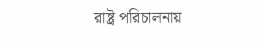রাষ্ট্র পরিচালনায়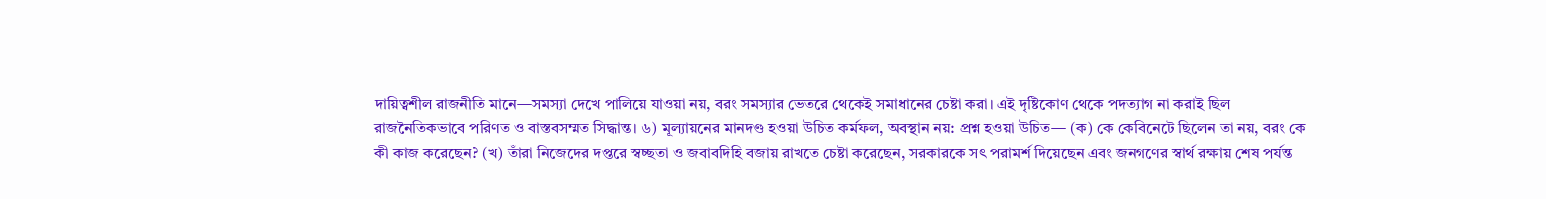দায়িত্বশীল রাজনীতি মানে—সমস্যা দেখে পালিয়ে যাওয়া নয়, বরং সমস্যার ভেতরে থেকেই সমাধানের চেষ্টা করা। এই দৃষ্টিকোণ থেকে পদত্যাগ না করাই ছিল রাজনৈতিকভাবে পরিণত ও বাস্তবসম্মত সিদ্ধান্ত। ৬) মূল্যায়নের মানদণ্ড হওয়া উচিত কর্মফল, অবস্থান নয়: প্রশ্ন হওয়া উচিত— (ক) কে কেবিনেটে ছিলেন তা নয়, বরং কে কী কাজ করেছেন? (খ) তাঁরা নিজেদের দপ্তরে স্বচ্ছতা ও জবাবদিহি বজায় রাখতে চেষ্টা করেছেন, সরকারকে সৎ পরামর্শ দিয়েছেন এবং জনগণের স্বার্থ রক্ষায় শেষ পর্যন্ত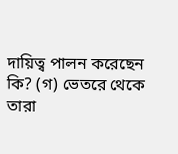দায়িত্ব পালন করেছেন কি? (গ) ভেতরে থেকে তারা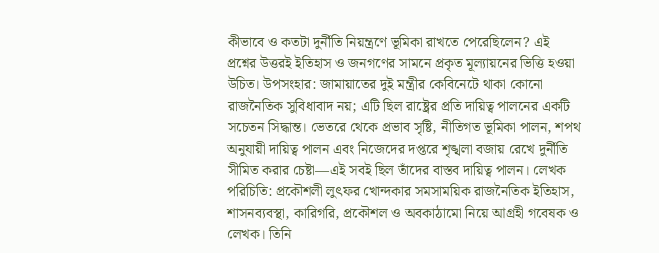কীভাবে ও কতটা দুর্নীতি নিয়ন্ত্রণে ভূমিকা রাখতে পেরেছিলেন? এই প্রশ্নের উত্তরই ইতিহাস ও জনগণের সামনে প্রকৃত মূল্যায়নের ভিত্তি হওয়া উচিত। উপসংহার: জামায়াতের দুই মন্ত্রীর কেবিনেটে থাকা কোনো রাজনৈতিক সুবিধাবাদ নয়; এটি ছিল রাষ্ট্রের প্রতি দায়িত্ব পালনের একটি সচেতন সিদ্ধান্ত। ভেতরে থেকে প্রভাব সৃষ্টি, নীতিগত ভূমিকা পালন, শপথ অনুযায়ী দায়িত্ব পালন এবং নিজেদের দপ্তরে শৃঙ্খলা বজায় রেখে দুর্নীতি সীমিত করার চেষ্টা—এই সবই ছিল তাঁদের বাস্তব দায়িত্ব পালন। লেখক পরিচিতি: প্রকৌশলী লুৎফর খোন্দকার সমসাময়িক রাজনৈতিক ইতিহাস, শাসনব্যবস্থা, কারিগরি, প্রকৌশল ও অবকাঠামো নিয়ে আগ্রহী গবেষক ও লেখক। তিনি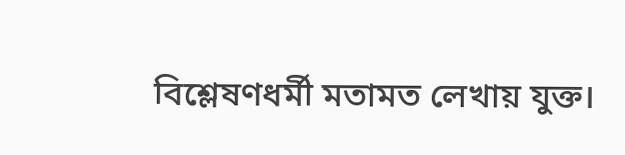বিশ্লেষণধর্মী মতামত লেখায় যুক্ত।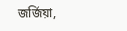জর্জিয়া,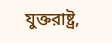যুক্তরাষ্ট্র,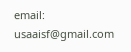email: usaaisf@gmail.com